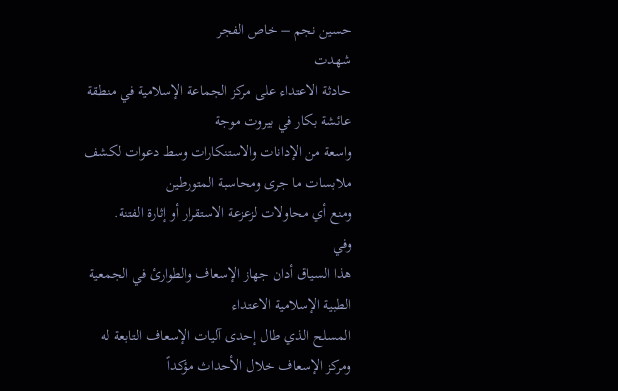حسين نجم – خاص الفجر
شهدت
حادثة الاعتداء على مركز الجماعة الإسلامية في منطقة عائشة بكار في بيروت موجة
واسعة من الإدانات والاستنكارات وسط دعوات لكشف ملابسات ما جرى ومحاسبة المتورطين
ومنع أي محاولات لزعزعة الاستقرار أو إثارة الفتنة.
وفي
هذا السياق أدان جهاز الإسعاف والطوارئ في الجمعية الطبية الإسلامية الاعتداء
المسلح الذي طال إحدى آليات الإسعاف التابعة له ومركز الإسعاف خلال الأحداث مؤكداً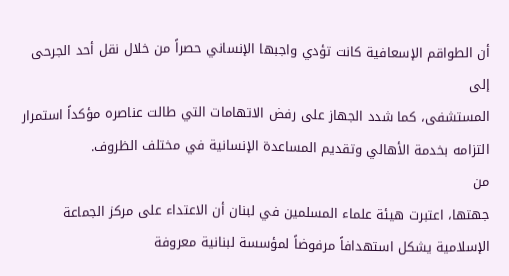أن الطواقم الإسعافية كانت تؤدي واجبها الإنساني حصراً من خلال نقل أحد الجرحى إلى
المستشفى، كما شدد الجهاز على رفض الاتهامات التي طالت عناصره مؤكداً استمرار
التزامه بخدمة الأهالي وتقديم المساعدة الإنسانية في مختلف الظروف.
من
جهتها، اعتبرت هيئة علماء المسلمين في لبنان أن الاعتداء على مركز الجماعة
الإسلامية يشكل استهدافاً مرفوضاً لمؤسسة لبنانية معروفة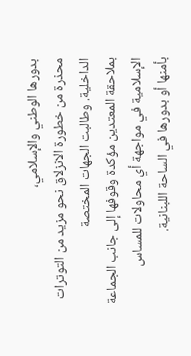بدورها الوطني والإسلامي،
محذرة من خطورة الانزلاق نحو مزيد من التوترات الداخلية. وطالبت الجهات المختصة
بملاحقة المعتدين مؤكدة وقوفها إلى جانب الجماعة الإسلامية في مواجهة أي محاولات للمساس
بأمنها أو بدورها في الساحة اللبنانية.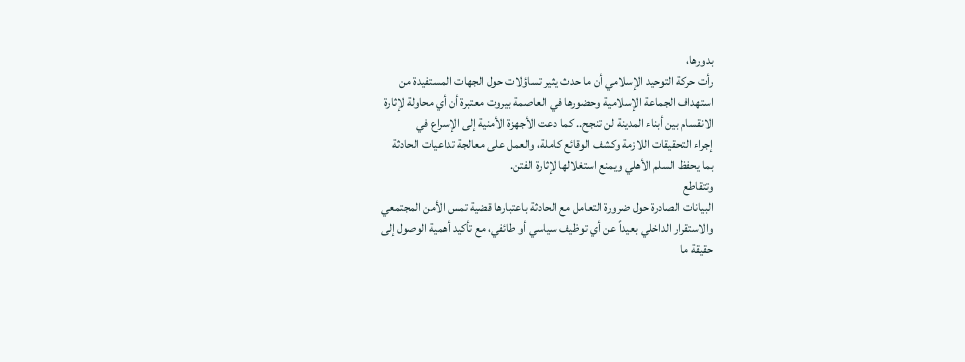بدورها،
رأت حركة التوحيد الإسلامي أن ما حدث يثير تساؤلات حول الجهات المستفيدة من
استهداف الجماعة الإسلامية وحضورها في العاصمة بيروت معتبرة أن أي محاولة لإثارة
الانقسام بين أبناء المدينة لن تنجح.. كما دعت الأجهزة الأمنية إلى الإسراع في
إجراء التحقيقات اللازمة وكشف الوقائع كاملة، والعمل على معالجة تداعيات الحادثة
بما يحفظ السلم الأهلي ويمنع استغلالها لإثارة الفتن.
وتتقاطع
البيانات الصادرة حول ضرورة التعامل مع الحادثة باعتبارها قضية تمس الأمن المجتمعي
والاستقرار الداخلي بعيداً عن أي توظيف سياسي أو طائفي، مع تأكيد أهمية الوصول إلى
حقيقة ما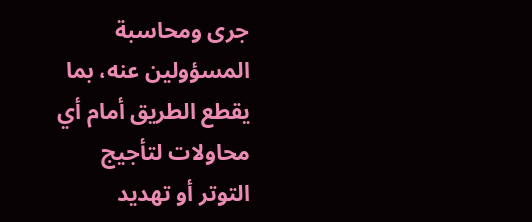جرى ومحاسبة المسؤولين عنه، بما يقطع الطريق أمام أي محاولات لتأجيج
التوتر أو تهديد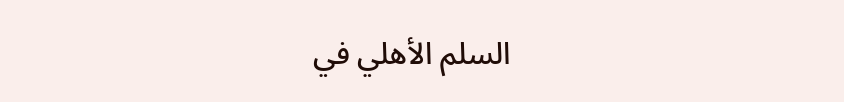السلم الأهلي في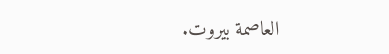العاصمة بيروت.